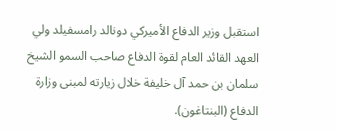استقبل وزير الدفاع الأميركي دونالد رامسفيلد ولي العهد القائد العام لقوة الدفاع صاحب السمو الشيخ سلمان بن حمد آل خليفة خلال زيارته لمبنى وزارة الدفاع (البنتاغون).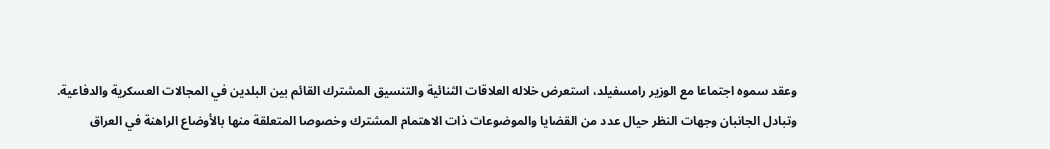وعقد سموه اجتماعا مع الوزير رامسفيلد، استعرض خلاله العلاقات الثنائية والتنسيق المشترك القائم بين البلدين في المجالات العسكرية والدفاعية.
وتبادل الجانبان وجهات النظر حيال عدد من القضايا والموضوعات ذات الاهتمام المشترك وخصوصا المتعلقة منها بالأوضاع الراهنة في العراق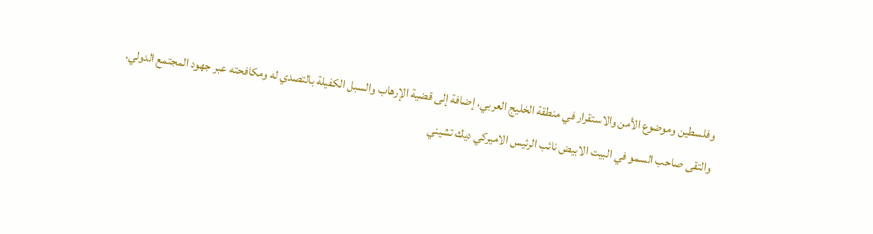وفلسطين وموضوع الأمن والاستقرار في منطقة الخليج العربي، إضافة إلى قضية الإرهاب والسبل الكفيلة بالتصدي له ومكافحته عبر جهود المجتمع الدولي.
والتقى صاحب السمو في البيت الابيض نائب الرئيس الاميركي ديك تشيني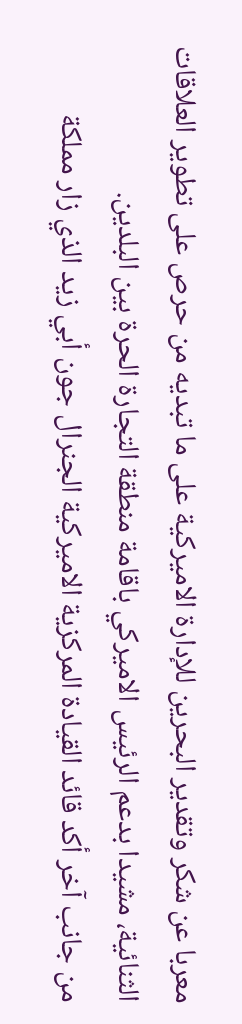معربا عن شكر وتقدير البحرين للإدارة الاميركية على ما تبديه من حرص على تطوير العلاقات الثنائية، مشيدا بدعم الرئيس الاميركي باقامة منطقة التجارة الحرة بين البلدين.
من جانب آخر أكد قائد القيادة المركزية الاميركية الجنرال جون أبي زيد الذي زار مملكة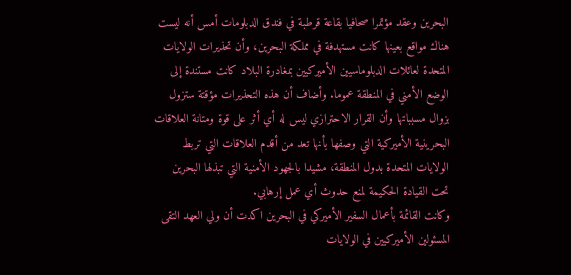البحرين وعقد مؤتمرا صحافيا بقاعة قرطبة في فندق الدبلومات أمس أنه ليست هناك مواقع بعينها كانت مستهدفة في مملكة البحرين، وأن تحذيرات الولايات المتحدة لعائلات الدبلوماسيين الأميركيين بمغادرة البلاد كانت مستندة إلى الوضع الأمني في المنطقة عموما. وأضاف أن هذه التحذيرات مؤقتة ستزول بزوال مسبباتها وأن القرار الاحترازي ليس له أي أثر على قوة ومتانة العلاقات البحرينية الأميركية التي وصفها بأنها تعد من أقدم العلاقات التي تربط الولايات المتحدة بدول المنطقة، مشيدا بالجهود الأمنية التي تبذلها البحرين تحت القيادة الحكيمة لمنع حدوث أي عمل إرهابي.
وكانت القائمة بأعمال السفير الأميركي في البحرين اكدت أن ولي العهد التقى المسئولين الأميركيين في الولايات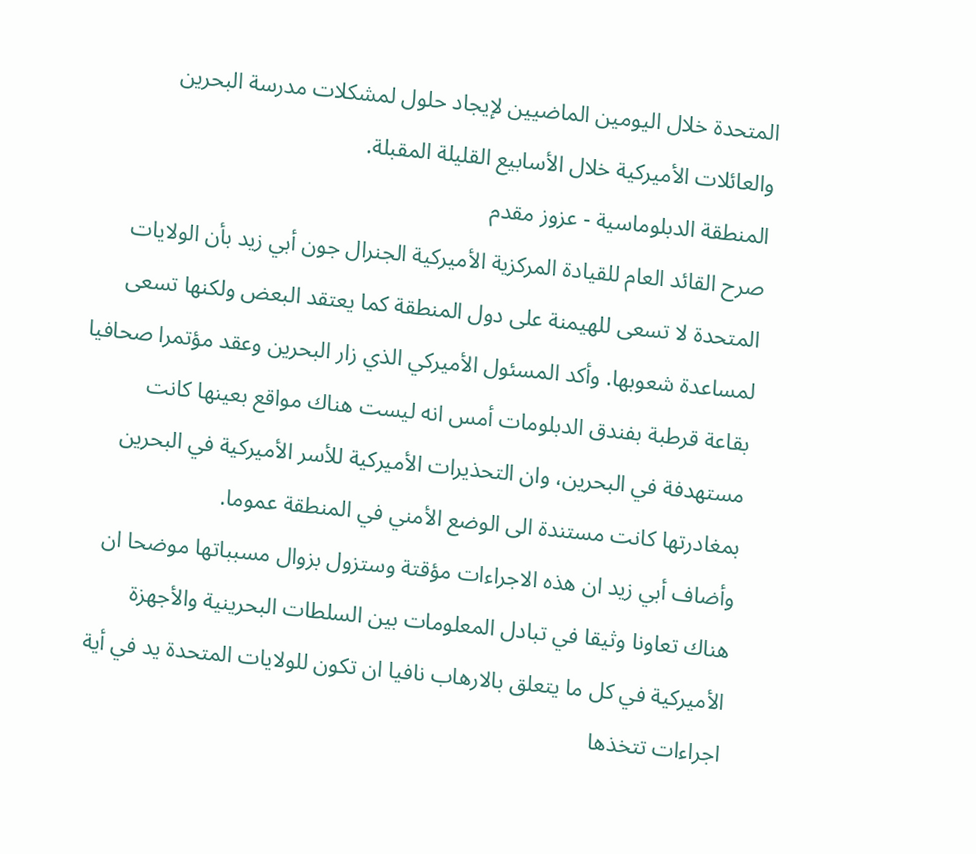المتحدة خلال اليومين الماضيين لإيجاد حلول لمشكلات مدرسة البحرين والعائلات الأميركية خلال الأسابيع القليلة المقبلة.
المنطقة الدبلوماسية - عزوز مقدم
صرح القائد العام للقيادة المركزية الأميركية الجنرال جون أبي زيد بأن الولايات المتحدة لا تسعى للهيمنة على دول المنطقة كما يعتقد البعض ولكنها تسعى لمساعدة شعوبها. وأكد المسئول الأميركي الذي زار البحرين وعقد مؤتمرا صحافيا بقاعة قرطبة بفندق الدبلومات أمس انه ليست هناك مواقع بعينها كانت مستهدفة في البحرين، وان التحذيرات الأميركية للأسر الأميركية في البحرين بمغادرتها كانت مستندة الى الوضع الأمني في المنطقة عموما.
وأضاف أبي زيد ان هذه الاجراءات مؤقتة وستزول بزوال مسبباتها موضحا ان هناك تعاونا وثيقا في تبادل المعلومات بين السلطات البحرينية والأجهزة الأميركية في كل ما يتعلق بالارهاب نافيا ان تكون للولايات المتحدة يد في أية اجراءات تتخذها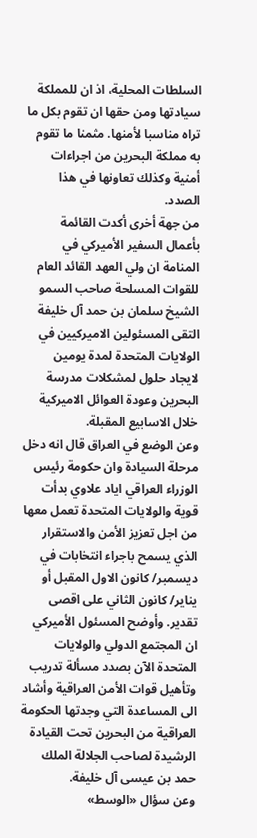السلطات المحلية، اذ ان للمملكة سيادتها ومن حقها ان تقوم بكل ما تراه مناسبا لأمنها. مثمنا ما تقوم به مملكة البحرين من اجراءات أمنية وكذلك تعاونها في هذا الصدد.
من جهة أخرى أكدت القائمة بأعمال السفير الأميركي في المنامة ان ولي العهد القائد العام للقوات المسلحة صاحب السمو الشيخ سلمان بن حمد آل خليفة التقى المسئولين الاميركيين في الولايات المتحدة لمدة يومين لايجاد حلول لمشكلات مدرسة البحرين وعودة العوائل الاميركية خلال الاسابيع المقبلة.
وعن الوضع في العراق قال انه دخل مرحلة السيادة وان حكومة رئيس الوزراء العراقي اياد علاوي بدأت قوية والولايات المتحدة تعمل معها من اجل تعزيز الأمن والاستقرار الذي يسمح باجراء انتخابات في ديسمبر/ كانون الاول المقبل أو يناير/ كانون الثاني على اقصى تقدير. وأوضح المسئول الأميركي ان المجتمع الدولي والولايات المتحدة الآن بصدد مسألة تدريب وتأهيل قوات الأمن العراقية وأشاد الى المساعدة التي وجدتها الحكومة العراقية من البحرين تحت القيادة الرشيدة لصاحب الجلالة الملك حمد بن عيسى آل خليفة.
وعن سؤال «الوسط»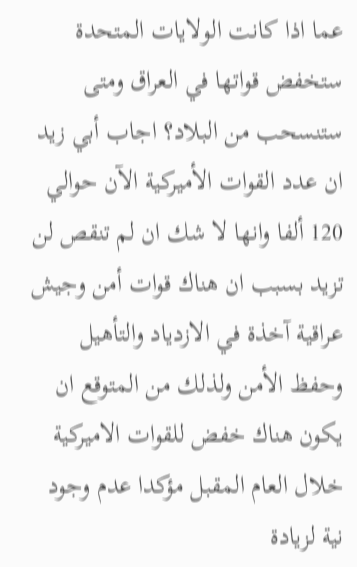عما اذا كانت الولايات المتحدة ستخفض قواتها في العراق ومتى ستنسحب من البلاد؟ اجاب أبي زيد ان عدد القوات الأميركية الآن حوالي 120 ألفا وانها لا شك ان لم تنقص لن تزيد بسبب ان هناك قوات أمن وجيش عراقية آخذة في الازدياد والتأهيل وحفظ الأمن ولذلك من المتوقع ان يكون هناك خفض للقوات الاميركية خلال العام المقبل مؤكدا عدم وجود نية لزيادة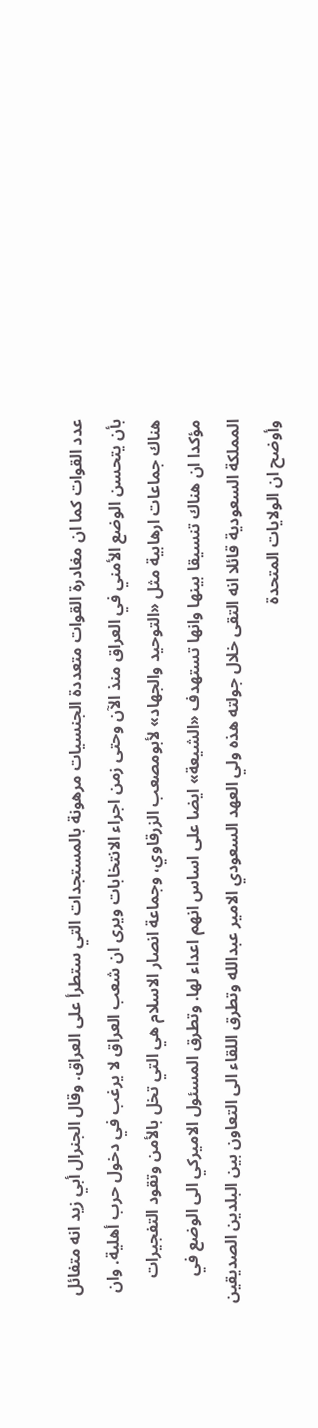عدد القوات كما ان مغادرة القوات متعددة الجنسيات مرهونة بالمستجدات التي ستطرأ على العراق. وقال الجنرال أبي زيد انه متفائل بأن يتحسن الوضع الأمني في العراق منذ الآن وحتى زمن اجراء الانتخابات ويرى ان شعب العراق لا يرغب في دخول حرب أهلية. وان هناك جماعات ارهابية مثل «التوحيد والجهاد» لأبومصعب الزرقاوي، وجماعة انصار الاسلام هي التي تخل بالأمن وتقود التفجيرات مؤكدا ان هناك تنسيقا بينها وانها تستهدف «الشيعة» ايضا على اساس انهم اعداء لها. وتطرق المسئول الاميركي الى الوضع في المملكة السعودية قائلا انه التقى خلال جولته هذه ولي العهد السعودي الامير عبدالله وتطرق اللقاء الى التعاون بين البلدين الصديقين وأوضح ان الولايات المتحدة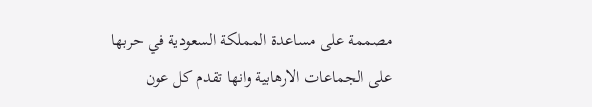مصممة على مساعدة المملكة السعودية في حربها على الجماعات الارهابية وانها تقدم كل عون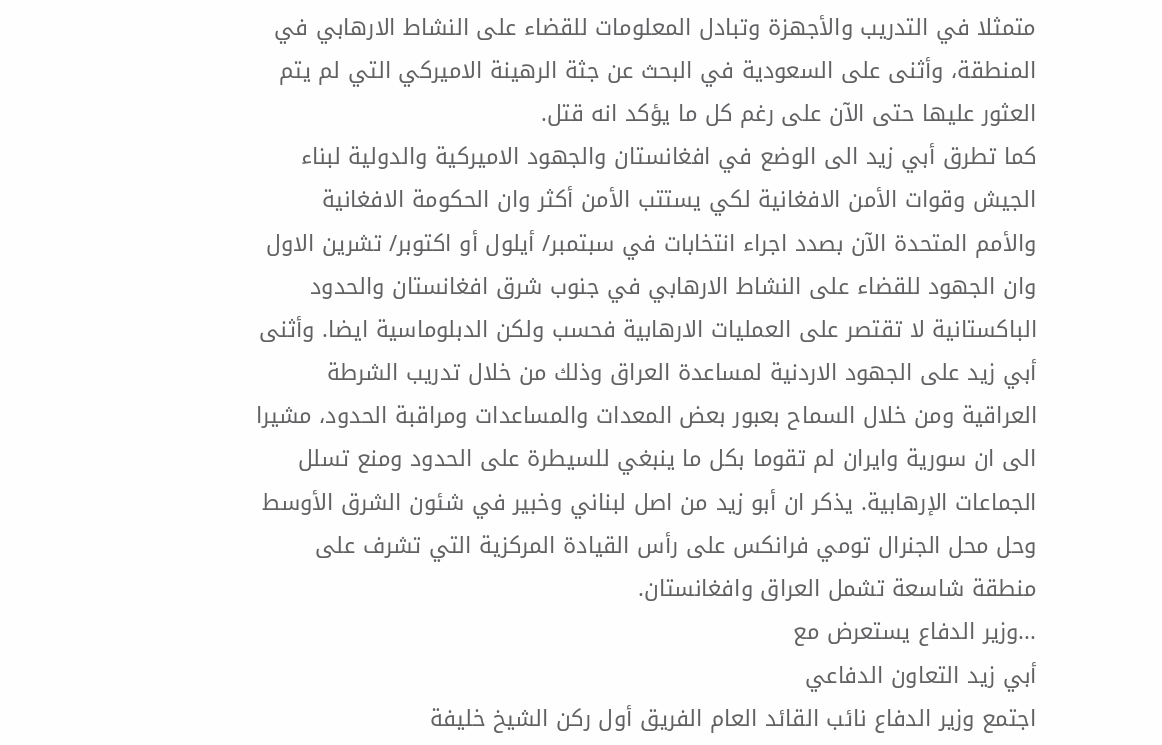متمثلا في التدريب والأجهزة وتبادل المعلومات للقضاء على النشاط الارهابي في المنطقة، وأثنى على السعودية في البحث عن جثة الرهينة الاميركي التي لم يتم العثور عليها حتى الآن على رغم كل ما يؤكد انه قتل.
كما تطرق أبي زيد الى الوضع في افغانستان والجهود الاميركية والدولية لبناء الجيش وقوات الأمن الافغانية لكي يستتب الأمن أكثر وان الحكومة الافغانية والأمم المتحدة الآن بصدد اجراء انتخابات في سبتمبر/ أيلول أو اكتوبر/ تشرين الاول وان الجهود للقضاء على النشاط الارهابي في جنوب شرق افغانستان والحدود الباكستانية لا تقتصر على العمليات الارهابية فحسب ولكن الدبلوماسية ايضا. وأثنى أبي زيد على الجهود الاردنية لمساعدة العراق وذلك من خلال تدريب الشرطة العراقية ومن خلال السماح بعبور بعض المعدات والمساعدات ومراقبة الحدود، مشيرا الى ان سورية وايران لم تقوما بكل ما ينبغي للسيطرة على الحدود ومنع تسلل الجماعات الإرهابية. يذكر ان أبو زيد من اصل لبناني وخبير في شئون الشرق الأوسط وحل محل الجنرال تومي فرانكس على رأس القيادة المركزية التي تشرف على منطقة شاسعة تشمل العراق وافغانستان.
...وزير الدفاع يستعرض مع
أبي زيد التعاون الدفاعي
اجتمع وزير الدفاع نائب القائد العام الفريق أول ركن الشيخ خليفة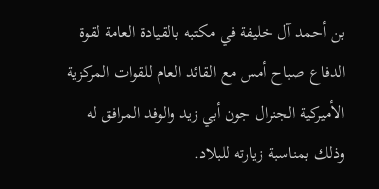بن أحمد آل خليفة في مكتبه بالقيادة العامة لقوة الدفاع صباح أمس مع القائد العام للقوات المركزية الأميركية الجنرال جون أبي زيد والوفد المرافق له وذلك بمناسبة زيارته للبلاد.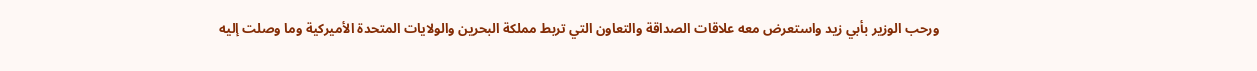ورحب الوزير بأبي زيد واستعرض معه علاقات الصداقة والتعاون التي تربط مملكة البحرين والولايات المتحدة الأميركية وما وصلت إليه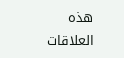هذه العلاقات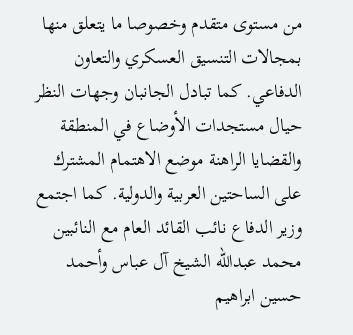من مستوى متقدم وخصوصا ما يتعلق منها بمجالات التنسيق العسكري والتعاون الدفاعي. كما تبادل الجانبان وجهات النظر حيال مستجدات الأوضاع في المنطقة والقضايا الراهنة موضع الاهتمام المشترك على الساحتين العربية والدولية. كما اجتمع وزير الدفاع نائب القائد العام مع النائبين محمد عبدالله الشيخ آل عباس وأحمد حسين ابراهيم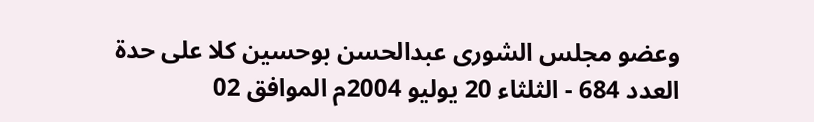وعضو مجلس الشورى عبدالحسن بوحسين كلا على حدة
العدد 684 - الثلثاء 20 يوليو 2004م الموافق 02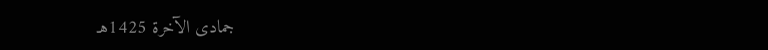جمادى الآخرة 1425هـ